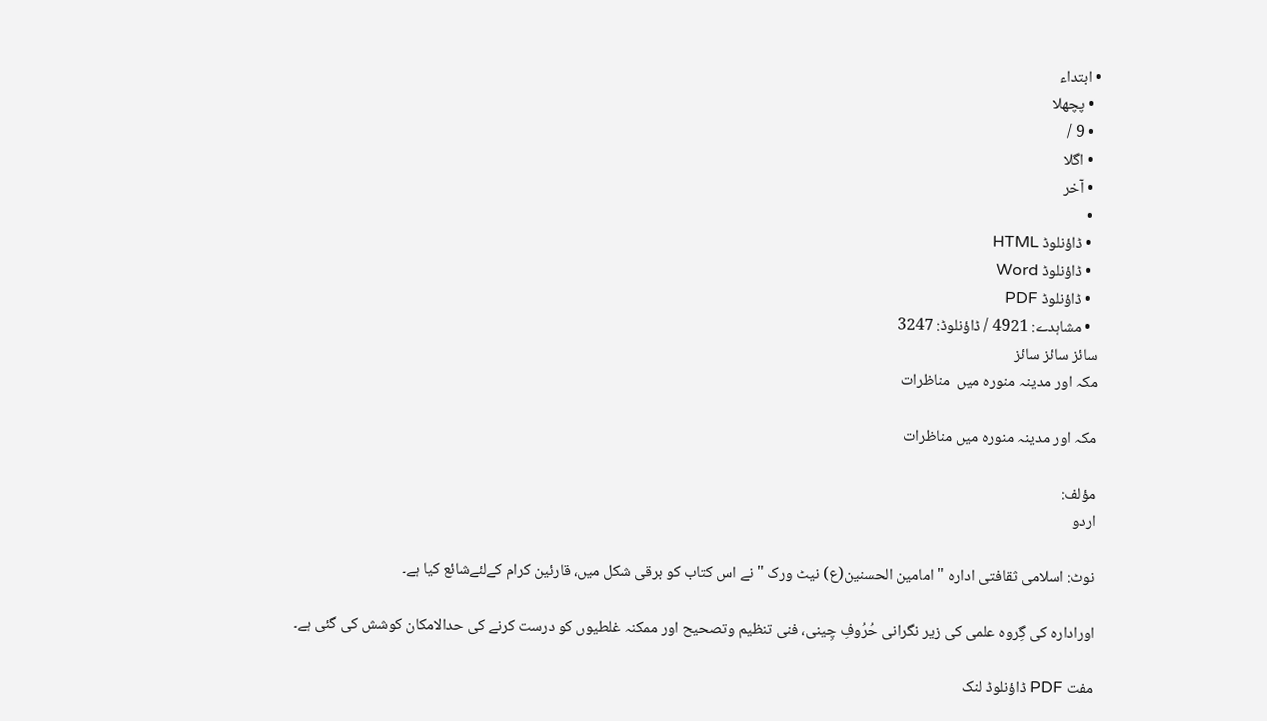• ابتداء
  • پچھلا
  • 9 /
  • اگلا
  • آخر
  •
  • ڈاؤنلوڈ HTML
  • ڈاؤنلوڈ Word
  • ڈاؤنلوڈ PDF
  • مشاہدے: 4921 / ڈاؤنلوڈ: 3247
سائز سائز سائز
مکہ اور مدینہ منورہ میں  مناظرات

مکہ اور مدینہ منورہ میں مناظرات

مؤلف:
اردو

نوٹ: اسلامی ثقافتی ادارہ " امامین الحسنین(ع) نیٹ ورک " نے اس کتاب کو برقی شکل میں، قارئین کرام کےلئےشائع کیا ہے۔

اورادارہ کی گِروہ علمی کی زیر نگرانی حُرُوفِ چِینی، فنی تنظیم وتصحیح اور ممکنہ غلطیوں کو درست کرنے کی حدالامکان کوشش کی گئی ہے۔

مفت PDF ڈاؤنلوڈ لنک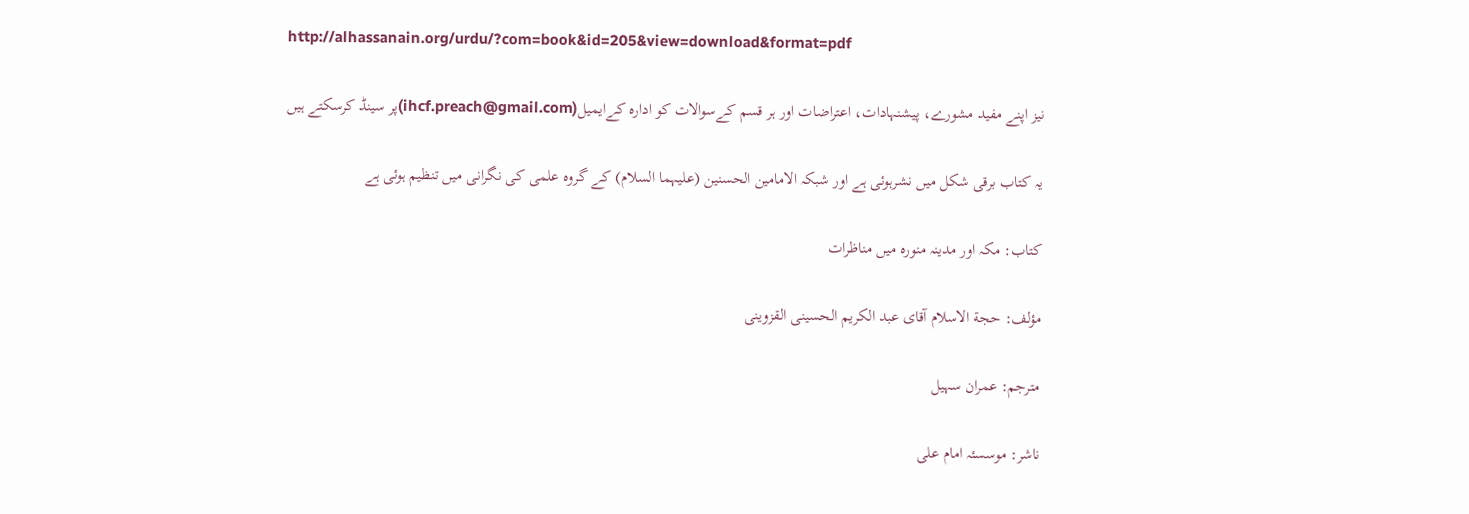http://alhassanain.org/urdu/?com=book&id=205&view=download&format=pdf

نیز اپنے مفید مشورے، پیشنہادات، اعتراضات اور ہر قسم کےسوالات کو ادارہ کےایمیل(ihcf.preach@gmail.com)پر سینڈ کرسکتے ہیں

یہ کتاب برقی شکل میں نشرہوئی ہے اور شبکہ الامامین الحسنین (علیہما السلام) کے گروہ علمی کی نگرانی میں تنظیم ہوئی ہے

کتاب: مکہ اور مدینہ منورہ میں مناظرات

مؤلف: حجة الاسلام آقای عبد الکریم الحسینی القزوینی

مترجم: عمران سہیل

ناشر: موسسئہ امام علی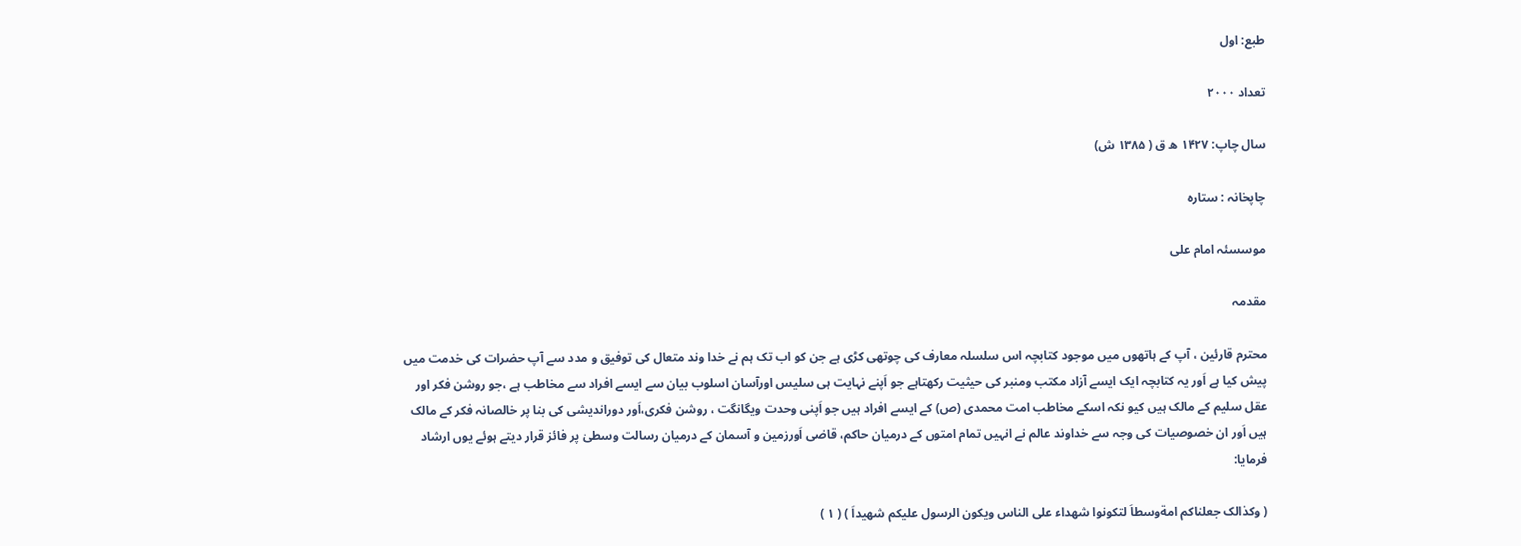طبع: اول

تعداد ۲۰۰۰

سال چاپ: ۱۴۲۷ ھ ق ( ۱۳۸۵ ش)

چاپخانہ : ستارہ

موسسئہ امام علی

مقدمہ

محترم قارئین ، آپ کے ہاتھوں میں موجود کتابچہ اس سلسلہ معارف کی چوتھی کڑی ہے جن کو اب تک ہم نے خدا وند متعال کی توفیق و مدد سے آپ حضرات کی خدمت میں پیش کیا ہے اَور یہ کتابچہ ایک ایسے آزاد مکتب ومنبر کی حیثیت رکھتاہے جو اَپنے نہایت ہی سلیس اورآسان اسلوب بیان سے ایسے افراد سے مخاطب ہے ،جو روشن فکر اور عقل سلیم کے مالک ہیں کیو نکہ اسکے مخاطب امت محمدی (ص) کے ایسے افراد ہیں جو اَپنی وحدت ویگانگت ، روشن فکری،اَور دوراندیشی کی بنا پر خالصانہ فکر کے مالک ہیں اَور ان خصوصیات کی وجہ سے خداوند عالم نے انہیں تمام امتوں کے درمیان حاکم، قاضی اَورزمین و آسمان کے درمیان رسالت وسطیٰ پر فائز قرار دیتے ہوئے یوں ارشاد فرمایا:

( وکذالک جعلناکم امةوسطاَ لتکونوا شهداء علی الناس ویکون الرسول علیکم شهیداَ ) ( ۱ )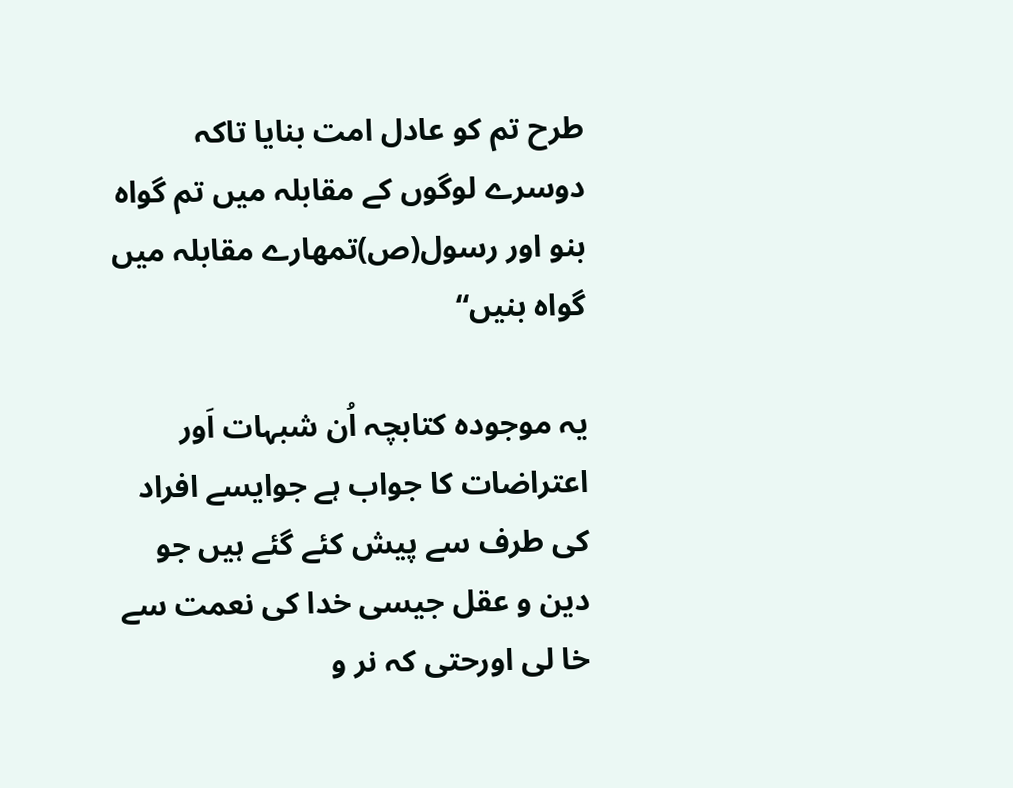طرح تم کو عادل امت بنایا تاکہ دوسرے لوگوں کے مقابلہ میں تم گواہ بنو اور رسول(ص)تمھارے مقابلہ میں گواہ بنیں“

یہ موجودہ کتابچہ اُن شبہات اَور اعتراضات کا جواب ہے جوایسے افراد کی طرف سے پیش کئے گئے ہیں جو دین و عقل جیسی خدا کی نعمت سے خا لی اورحتی کہ نر و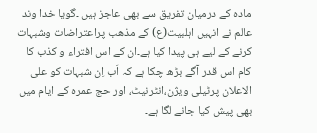مادہ کے درمیان تفریق سے بھی عاجز ہیں ۔گویا خدا وند عالم نے انہیں اہلبیت(ع) کے مذھب پراعتراضات وشبہات کرنے کے لیے ہی پیدا کیا ہے۔ان کے اس افتراء و کذب کا کام اس قدر آگے بڑھ چکا ہے کہ اَب اِن شبہات کو علی الاعلان پرٹیلی ویژن،انٹرنیٹ، اور حج عمرہ کے ایام میں بھی پیش کیا جانے لگا ہے۔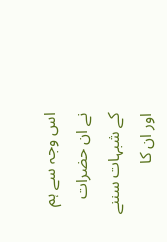اس وجہ سے ہم نے ان حضرات کے شبہات سننے اور ان کا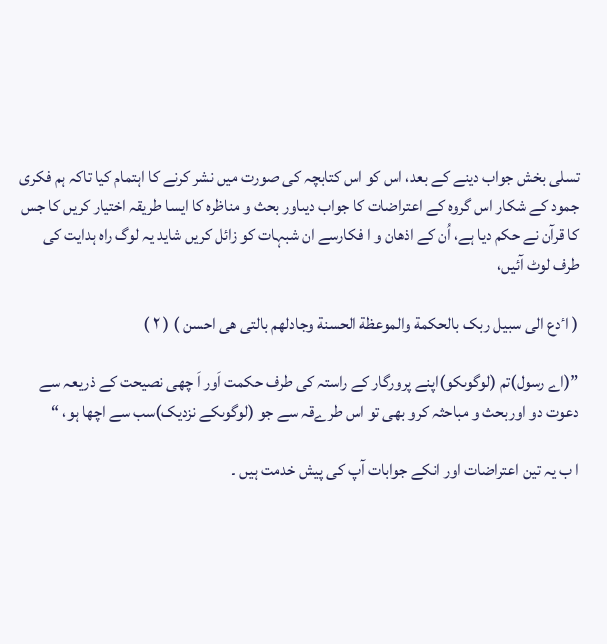تسلی بخش جواب دینے کے بعد، اس کو اس کتابچہ کی صورت میں نشر کرنے کا اہتمام کیا تاکہ ہم فکری جمود کے شکار اس گروہ کے اعتراضات کا جواب دیںاور بحث و مناظرہ کا ایسا طریقہ اختیار کریں کا جس کا قرآن نے حکم دیا ہے، اُن کے اذھان و ا فکارسے ان شبہات کو زائل کریں شاید یہ لوگ راہ ہدایت کی طرف لوٹ آئیں،

( اٴدع الی سبیل ربک بالحکمة والموعظة الحسنة وجادلهم بالتی هی احسن ) ( ۲ )

”(اے رسول)تم (لوگوںکو)اپنے پرورگار کے راستہ کی طرف حکمت اَور اَ چھی نصیحت کے ذریعہ سے دعوت دو اوربحث و مباحثہ کرو بھی تو اس طرےقہ سے جو (لوگوںکے نزدیک)سب سے اچھا ہو، “

ا ب یہ تین اعتراضات اور انکے جوابات آپ کی پیش خدمت ہیں ۔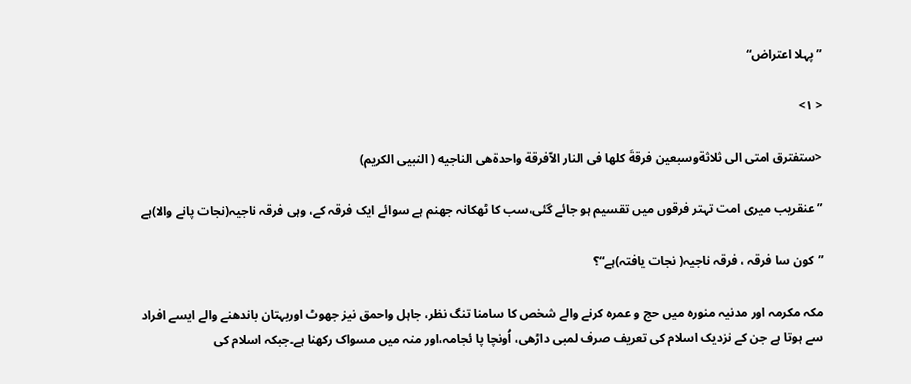”پہلا اعتراض“

< ۱>

<ستفترق امتی الی ثلاثةوسبعین فرقةَ کلها فی النار الاّفرقة واحدةهی الناجیه ( النبیی الکریم)

”عنقریب میری امت تہتر فرقوں میں تقسیم ہو جائے گئی،سب کا ٹھکانہ جھنم ہے سوائے ایک فرقہ کے، وہی فرقہ ناجیہ(نجات پانے والا)ہے

”کون سا فرقہ ، فرقہ ناجیہ( نجات یافتہ)ہے“؟

مکہ مکرمہ اور مدنیہ منورہ میں حج و عمرہ کرنے والے شخص کا سامنا تنگ نظر، جاہل واحمق نیز جھوٹ اوربہتان باندھنے والے ایسے افراد سے ہوتا ہے جن کے نزدیک اسلام کی تعریف صرف لمبی داڑھی، اُونچا پا ئجامہ،اور منہ میں مسواک رکھنا ہے۔جبکہ اسلام کی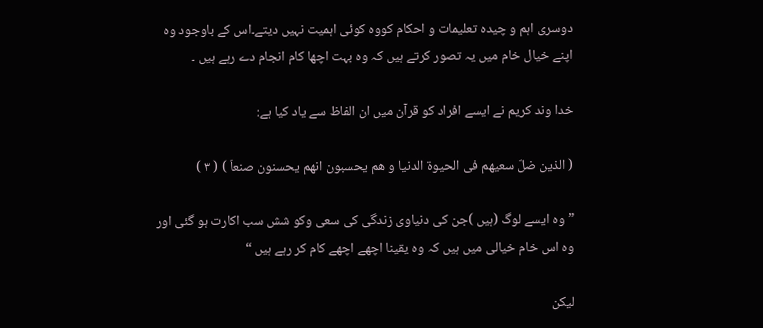دوسری اہم و چیدہ تعلیمات و احکام کووہ کوئی اہمیت نہیں دیتے۔اس کے باوجود وہ اپنے خیال خام میں یہ تصور کرتے ہیں کہ وہ بہت اچھا کام انجام دے رہے ہیں ۔

خدا وند کریم نے ایسے افراد کو قرآن میں ان الفاظ سے یاد کیا ہے:

( الذین ضلّ سعیهم فی الحیوة الدنیا و هم یحسبون انهم یحسنون صنعاَ ) ( ۳ )

”وہ ایسے لوگ (ہیں )جن کی دنیاوی زندگی کی سعی وکو شش سب اکارت ہو گئی اور وہ اس خام خیالی میں ہیں کہ وہ یقینا اچھے اچھے کام کر رہے ہیں “

لیکن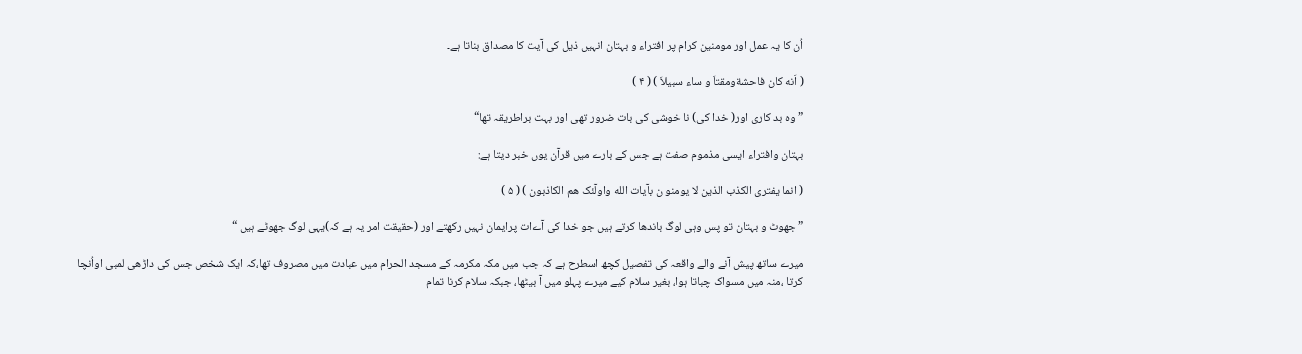اُن کا یہ عمل اور مومنین کرام پر افتراء و بہتان انہیں ذیل کی آیت کا مصداق بناتا ہے۔

( اَنه کان فاحشةومقتاَ و ساء سبیلاَ ) ( ۴ )

” وہ بد کاری اور( خدا کی) نا خوشی کی بات ضرور تھی اور بہت براطریقہ تھا“

بہتان وافتراء ایسی مذموم صفت ہے جس کے بارے میں قرآن یوں خبر دیتا ہے:

( انما یفتری الکذب الذین لا یومنو ن بآیات الله واولٓئک هم الکاذبون ) ( ۵ )

”جھوٹ و بہتان تو پس وہی لوگ باندھا کرتے ہیں جو خدا کی آےات پرایمان نہیں رکھتے اور (حقیقت امر یہ ہے کہ)یہی لوگ جھوٹے ہیں “

میرے ساتھ پیش آنے والے واقعہ کی تفصیل کچھ اسطرح ہے کہ جب میں مکہ مکرمہ کے مسجد الحرام میں عبادت میں مصروف تھا،کہ ایک شخص جس کی داڑھی لمبی اواُنچا کرتا ،منہ میں مسواک چباتا ہوا، بغیر سلام کیے میرے پہلو میں آ بیٹھا، جبکہ سلام کرنا تمام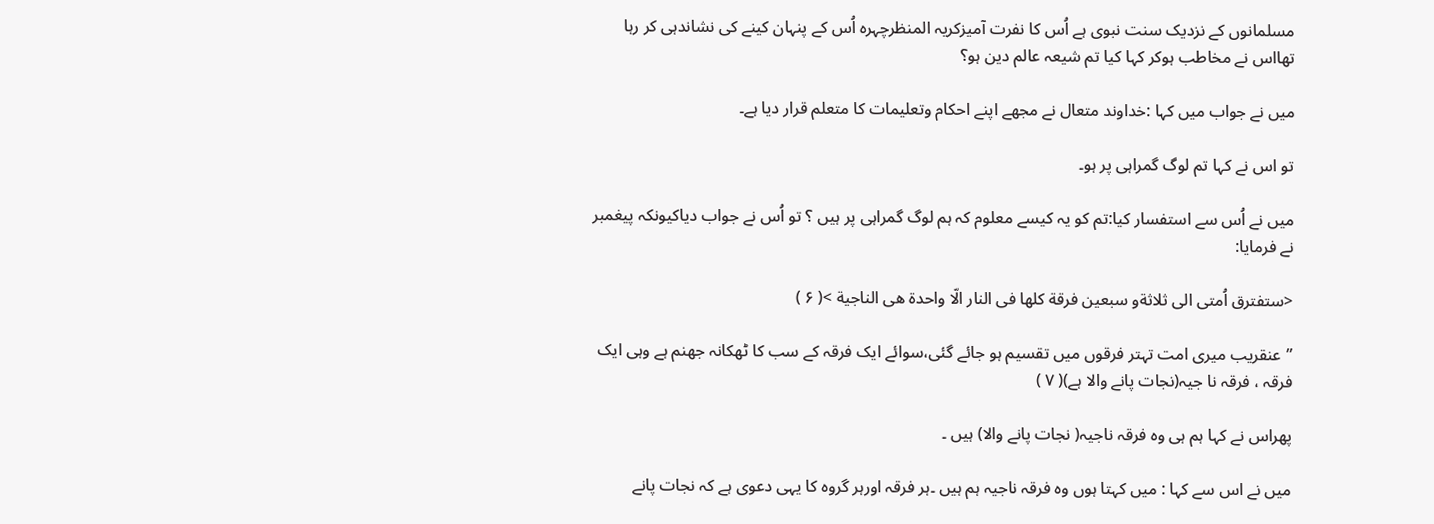مسلمانوں کے نزدیک سنت نبوی ہے اُس کا نفرت آمیزکریہ المنظرچہرہ اُس کے پنہان کینے کی نشاندہی کر رہا تھااس نے مخاطب ہوکر کہا کیا تم شیعہ عالم دین ہو؟

میں نے جواب میں کہا :خداوند متعال نے مجھے اپنے احکام وتعلیمات کا متعلم قرار دیا ہے۔

تو اس نے کہا تم لوگ گمراہی پر ہو۔

میں نے اُس سے استفسار کیا:تم کو یہ کیسے معلوم کہ ہم لوگ گمراہی پر ہیں ؟ تو اُس نے جواب دیاکیونکہ پیغمبر نے فرمایا:

<ستفترق اُمتی الی ثلاثةو سبعین فرقة کلها فی النار الّا واحدة هی الناجیة >( ۶ )

”عنقریب میری امت تہتر فرقوں میں تقسیم ہو جائے گئی،سوائے ایک فرقہ کے سب کا ٹھکانہ جھنم ہے وہی ایک فرقہ ، فرقہ نا جیہ(نجات پانے والا ہے)( ۷ )

پھراس نے کہا ہم ہی وہ فرقہ ناجیہ( نجات پانے والا) ہیں ۔

میں نے اس سے کہا : میں کہتا ہوں وہ فرقہ ناجیہ ہم ہیں ۔ہر فرقہ اورہر گروہ کا یہی دعوی ہے کہ نجات پانے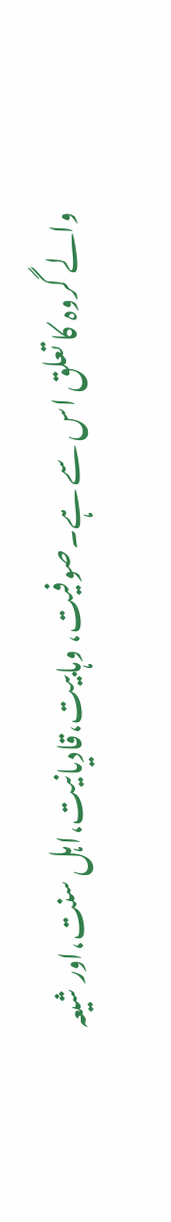والے گروہ کا تعلق اس سے ہے۔صوفیت، وہابیت،قادیانیت،اہل سنت،اور شیعہ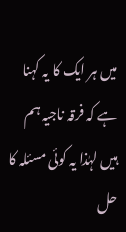میں ہر ایک کا یہ کہنا ہے کہ فرقہ ناجیہ ہم ہیں لہٰذا یہ کوئی مسئلہ کا حل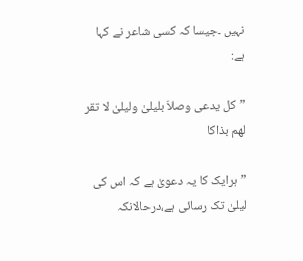نہیں ۔جیسا کہ کسی شاعر نے کہا ہے:

”کل یدعی وصلاَ بلیلیٰ ولیلیٰ لا تقر لهم بذاکا

”ہرایک کا یہ دعویٰ ہے کہ اس کی لیلیٰ تک رسائی ہے،درحالانکہ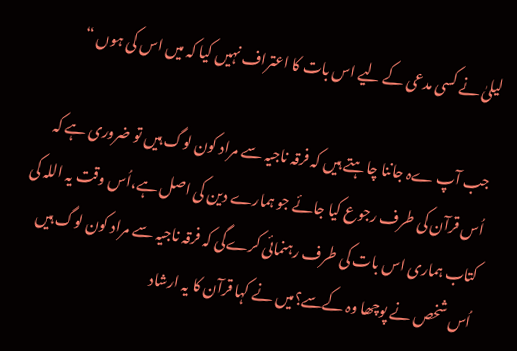لیلیٰ نے کسی مدعی کے لیے اس بات کا اعتراف نہیں کیا کہ میں اس کی ہوں “

جب آپ ےہ جاننا چاہتے ہیں کہ فرقہ ناجیہ سے مراد کون لوگ ہیں تو ضروری ہے کہ اُس قرآن کی طرف رجوع کیا جائے جو ہمارے دین کی اصل ہے،اُس وقت یہ اللہ کی کتاب ہماری اس بات کی طرف رہنمائی کرےگی کہ فرقہ ناجیہ سے مراد کون لوگ ہیں اُس شخص نے پوچھا وہ کےسے؟میں نے کہا قرآن کا یہ ارشاد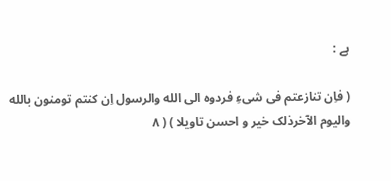ہے :

( فاِن تنازعتم فی شیءِ فردوه الی الله والرسول اِن کنتم تومنون بالله والیوم الآخرذلک خیر و احسن تاویلا ) ( ۸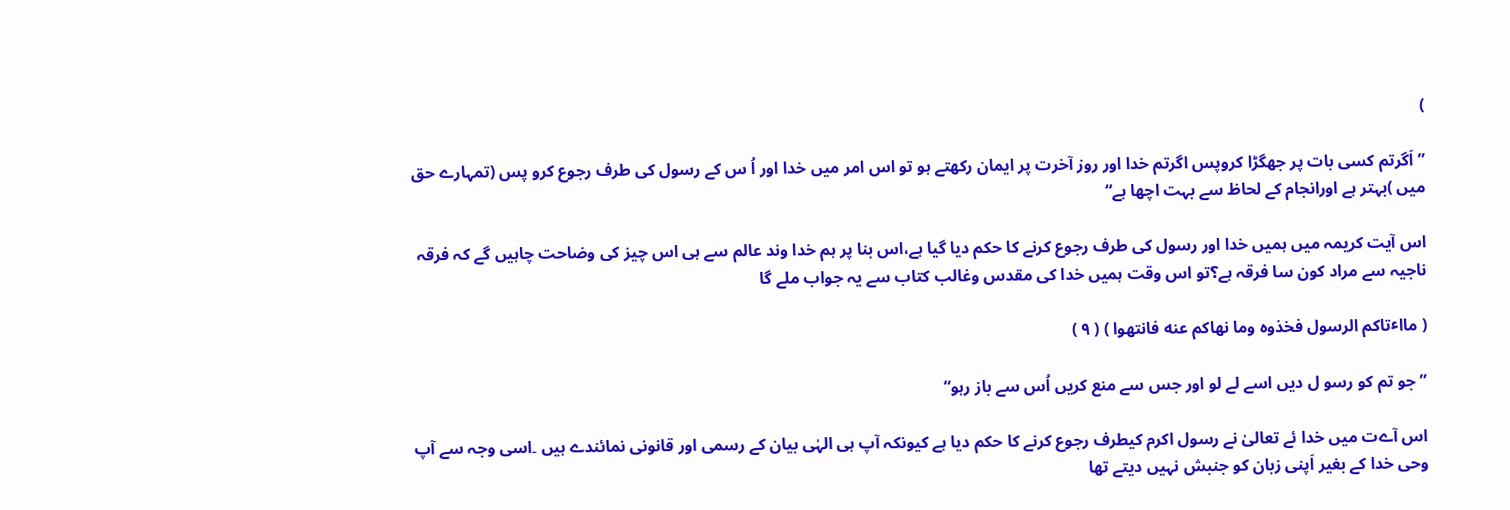)

”اَگرتم کسی بات پر جھگڑا کروپس اگرتم خدا اور روز آخرت پر ایمان رکھتے ہو تو اس امر میں خدا اور اُ س کے رسول کی طرف رجوع کرو پس (تمہارے حق میں )بہتر ہے اورانجام کے لحاظ سے بہت اچھا ہے“

اس آیت کریمہ میں ہمیں خدا اور رسول کی طرف رجوع کرنے کا حکم دیا گیا ہے،اس بنا پر ہم خدا وند عالم سے ہی اس چیز کی وضاحت چاہیں گے کہ فرقہ ناجیہ سے مراد کون سا فرقہ ہے؟تو اس وقت ہمیں خدا کی مقدس وغالب کتاب سے یہ جواب ملے گا

( مااٴتاکم الرسول فخذوه وما نهاکم عنه فانتهوا ) ( ۹ )

”جو تم کو رسو ل دیں اسے لے لو اور جس سے منع کریں اُس سے باز رہو“

اس آےت میں خدا ئے تعالیٰ نے رسول اکرم کیطرف رجوع کرنے کا حکم دیا ہے کیونکہ آپ ہی الہٰی بیان کے رسمی اور قانونی نمائندے ہیں ۔اسی وجہ سے آپ وحی خدا کے بغیر اَپنی زبان کو جنبش نہیں دیتے تھا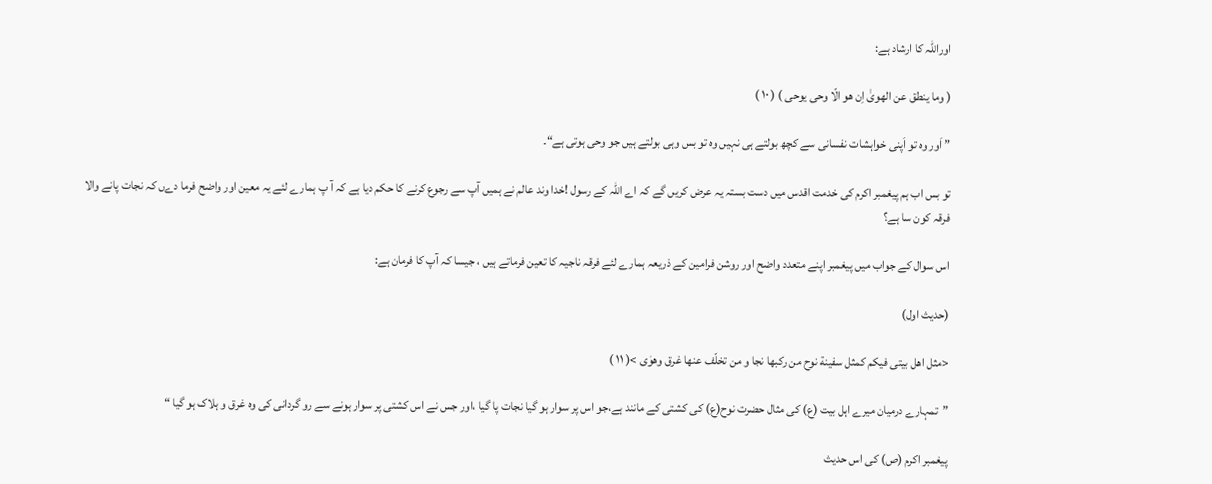اوراللہ کا ارشاد ہے:

( وما ینطق عن الهویٰ اِن هو الّا وحی یوحی ) ( ۱۰ )

” اَور وہ تو اَپنی خواہشات نفسانی سے کچھ بولتے ہی نہیں وہ تو بس وہی بولتے ہیں جو وحی ہوتی ہے“۔

تو بس اب ہم پیغمبر اکرم کی خدمت اقدس میں دست بستہ یہ عرض کریں گے کہ اے اللہ کے رسول !خدا وند عالم نے ہمیں آپ سے رجوع کرنے کا حکم دیا ہے کہ آ پ ہمارے لئے یہ معین اور واضح فرما دےں کہ نجات پانے والا فرقہ کون سا ہے؟

اس سوال کے جواب میں پیغمبر اپنے متعدد واضح اور روشن فرامین کے ذریعہ ہمارے لئے فرقہ ناجیہ کا تعین فرماتے ہیں ، جیسا کہ آپ کا فرمان ہے:

(حدیث اول)

<مثل اهل بیتی فیکم کمثل سفینة نوح من رکبها نجا و من تخلّف عنها غرق وهوٰی >( ۱۱ )

”تمہارے درمیان میرے اہل بیت (ع) کی مثال حضرت نوح(ع) کی کشتی کے مانند ہے،جو اس پر سوار ہو گیا نجات پا گیا ،اور جس نے اس کشتی پر سوار ہونے سے رو گردانی کی وہ غرق و ہلاک ہو گیا “

پیغمبر اکرم (ص) کی اس حدیث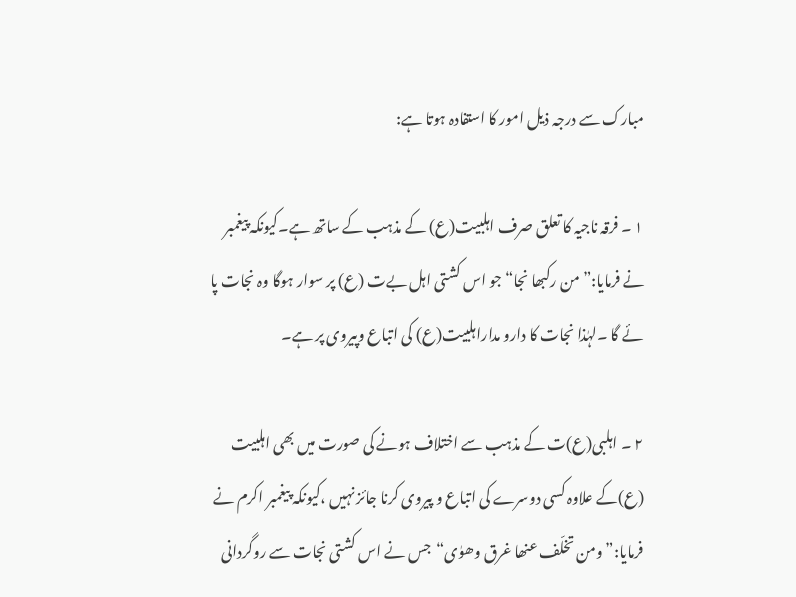مبارک سے درجہ ذیل امور کا استفادہ ہوتا ہے:

۱ ۔ فرقہ ناجیہ کا تعلق صرف اہلبیت(ع) کے مذہب کے ساتھ ہے۔کیونکہ پیغمبر نے فرمایا:”من رکبھا نجا“جو اس کشتی اہل بےت (ع) پر سوار ہوگا وہ نجات پا ئے گا ۔لہٰذا نجات کا دارو مداراہلبیت(ع) کی اتباع وپیروی پر ہے۔

۲ ۔ اہلبی(ع)ت کے مذہب سے اختلاف ہونے کی صورت میں بھی اہلبیت (ع)کے علاوہ کسی دوسرے کی اتباع و پیروی کرنا جائز نہیں ،کیونکہ پیغمبر اکرم نے فرمایا:”ومن تخلّف عنھا غرق وھوٰی“جس نے اس کشتی نجات سے روگردانی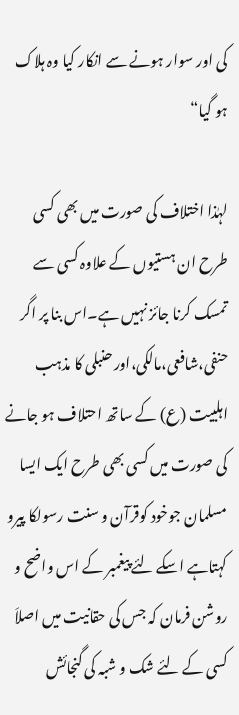کی اور سوار ہونے سے انکار کیا وہ ہلاک ہو گیا“

لہٰذا اختلاف کی صورت میں بھی کسی طرح ان ہستیوں کے علاوہ کسی سے تمسک کرنا جائز نہیں ہے۔اس بنا پر اگر حنفی،شافعی،مالکی،اور حنبلی کا مذہب اہلبیت (ع) کے ساتھ احتلاف ہو جانے کی صورت میں کسی بھی طرح ایک ایسا مسلمان جوخود کوقرآن و سنت رسولکا پیرو کہتاہے اسکے لئے پیغمبر کے اس واضح و روشن فرمان کہ جس کی حقانیت میں اصلاَ کسی کے لئے شک و شبہ کی گنجائش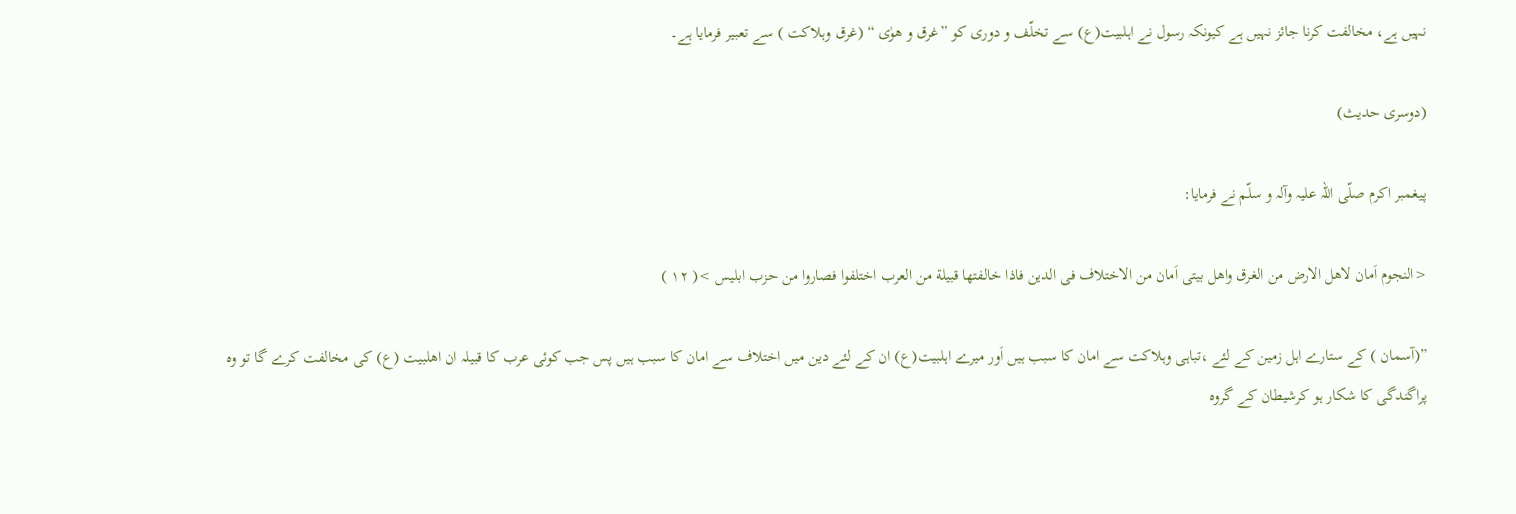نہیں ہے، مخالفت کرنا جائز نہیں ہے کیونکہ رسول نے اہلبیت(ع) سے تخلّف و دوری کو ”غرق و ھوٰی “ (غرق وہلاکت ) سے تعبیر فرمایا ہے۔

(دوسری حدیث)

پیغمبر اکرم صلّی اللہ علیہ وآلہ و سلّم نے فرمایا:

<النجوم اَمان لاهل الارض من الغرق واهل بیتی اَمان من الاختلاف فی الدین فاذا خالفتها قبیلة من العرب اختلفوا فصاروا من حزب ابلیس >( ۱۲ )

”(آسمان ) کے ستارے اہل زمین کے لئے ،تباہی وہلاکت سے امان کا سبب ہیں اَور میرے اہلبیت(ع) ان کے لئے دین میں اختلاف سے امان کا سبب ہیں پس جب کوئی عرب کا قبیلہ ان اھلبیت (ع) کی مخالفت کرے گا تو وہ پراگندگی کا شکار ہو کرشیطان کے گروہ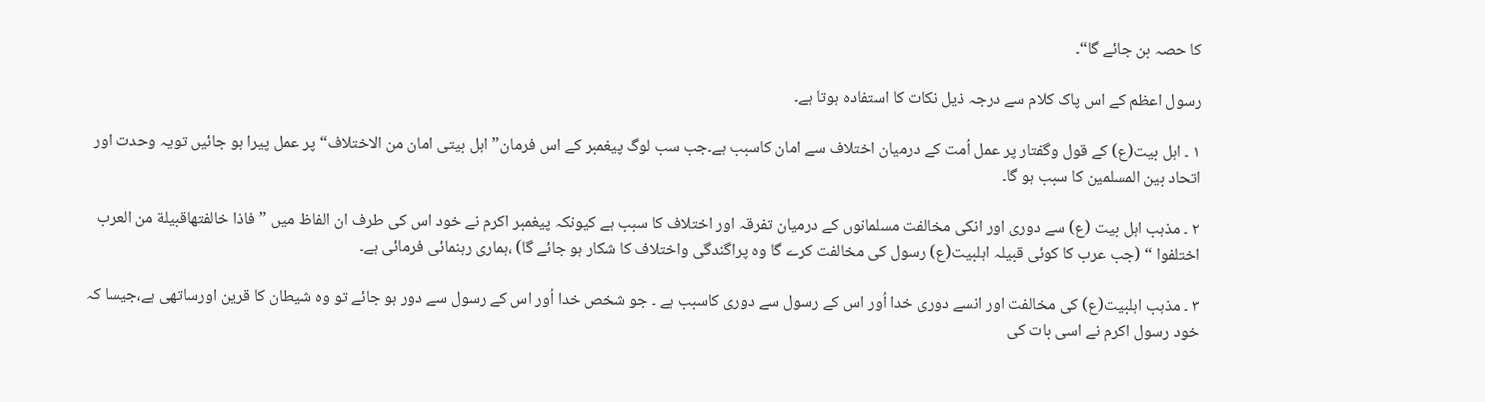کا حصہ بن جائے گا“۔

رسول اعظم کے اس پاک کلام سے درجہ ذیل نکات کا استفادہ ہوتا ہے۔

۱ ۔ اہل بیت(ع) کے قول وگفتار پر عمل اُمت کے درمیان اختلاف سے امان کاسبب ہے۔جب سب لوگ پیغمبر کے اس فرمان”اہل بیتی امان من الاختلاف“ پر عمل پیرا ہو جائیں تویہ وحدت اور اتحاد بین المسلمین کا سبب ہو گا۔

۲ ۔ مذہب اہل بیت (ع) سے دوری اور انکی مخالفت مسلمانوں کے درمیان تفرقہ اور اختلاف کا سبب ہے کیونکہ پیغمبر اکرم نے خود اس کی طرف ان الفاظ میں ”فاذا خالفتهاقبیلة من العرب اختلفوا “ (جب عرب کا کوئی قبیلہ اہلبیت(ع) رسول کی مخالفت کرے گا وہ پراگندگی واختلاف کا شکار ہو جائے گا) ،ہماری رہنمائی فرمائی ہے۔

۳ ۔ مذہب اہلبیت(ع) کی مخالفت اور انسے دوری خدا اُور اس کے رسول سے دوری کاسبب ہے ۔ جو شخص خدا اُور اس کے رسول سے دور ہو جائے تو وہ شیطان کا قرین اورساتھی ہے،جیسا کہ خود رسول اکرم نے اسی بات کی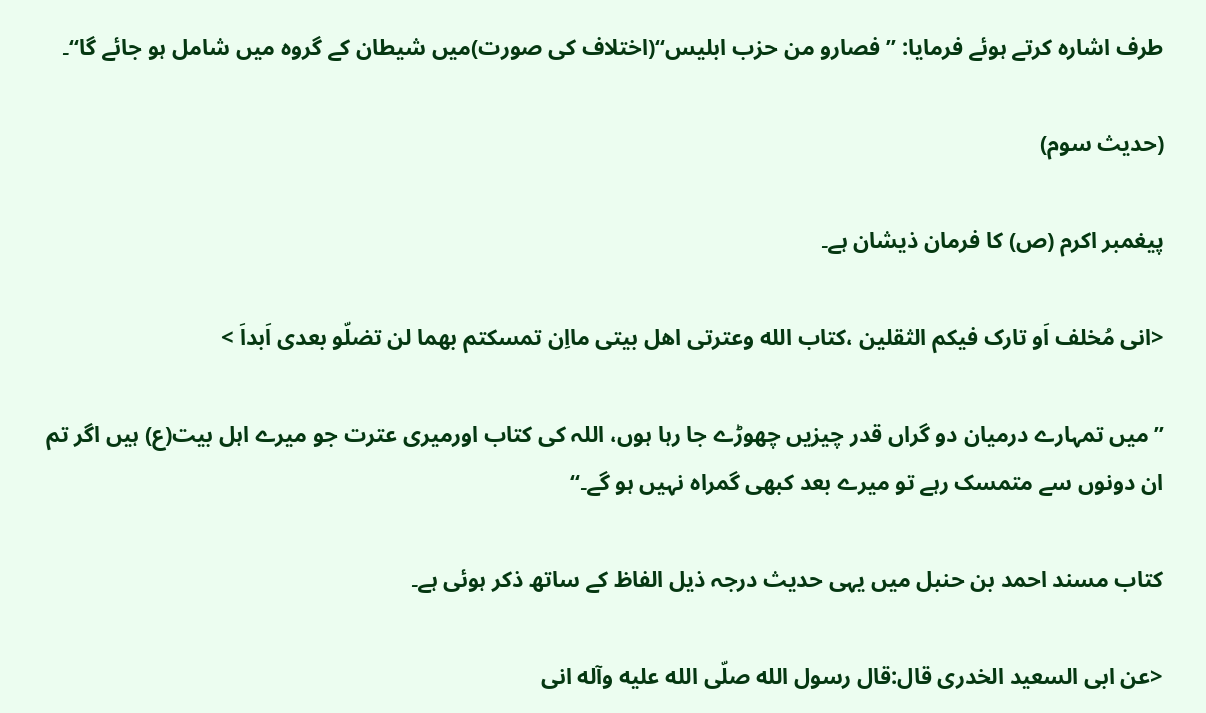طرف اشارہ کرتے ہوئے فرمایا: ”فصارو من حزب ابلیس“(اختلاف کی صورت)میں شیطان کے گروہ میں شامل ہو جائے گا“۔

(حدیث سوم)

پیغمبر اکرم (ص) کا فرمان ذیشان ہے۔

<انی مُخلف اَو تارک فیکم الثقلین ،کتاب الله وعترتی اهل بیتی مااِن تمسکتم بهما لن تضلّو بعدی اَبداَ >

”میں تمہارے درمیان دو گراں قدر چیزیں چھوڑے جا رہا ہوں، اللہ کی کتاب اورمیری عترت جو میرے اہل بیت(ع) ہیں اگر تم ان دونوں سے متمسک رہے تو میرے بعد کبھی گمراہ نہیں ہو گے۔“

کتاب مسند احمد بن حنبل میں یہی حدیث درجہ ذیل الفاظ کے ساتھ ذکر ہوئی ہے۔

<عن ابی السعید الخدری قال:قال رسول الله صلّی الله علیه وآله انی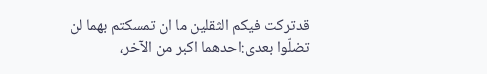قدترکت فیکم الثقلین ما ان تمسکتم بهما لن تضلّوا بعدی:احدهما اکبر من الآخر،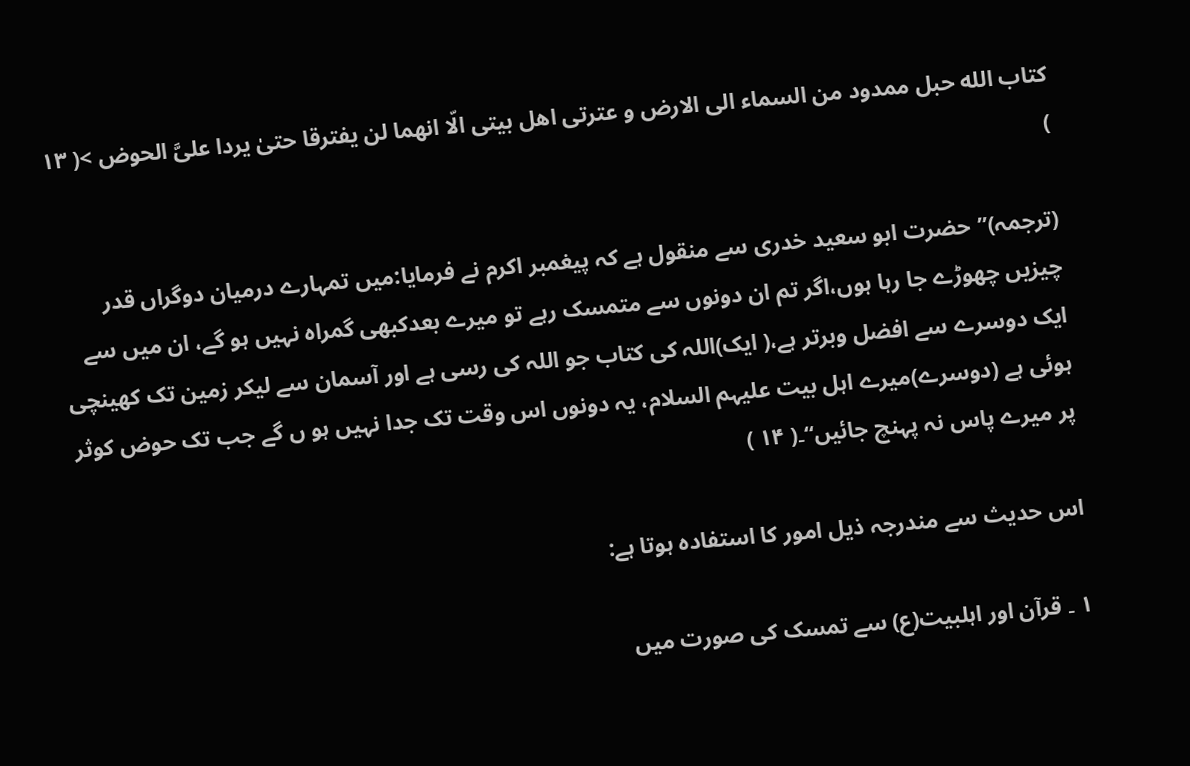کتاب الله حبل ممدود من السماء الی الارض و عترتی اهل بیتی الّا انهما لن یفترقا حتیٰ یردا علیَّ الحوض >( ۱۳ )

(ترجمہ)”حضرت ابو سعید خدری سے منقول ہے کہ پیغمبر اکرم نے فرمایا:میں تمہارے درمیان دوگراں قدر چیزیں چھوڑے جا رہا ہوں،اگر تم ان دونوں سے متمسک رہے تو میرے بعدکبھی گمراہ نہیں ہو گے، ان میں سے ایک دوسرے سے افضل وبرتر ہے،( ایک)اللہ کی کتاب جو اللہ کی رسی ہے اور آسمان سے لیکر زمین تک کھینچی ہوئی ہے (دوسرے)میرے اہل بیت علیہم السلام، یہ دونوں اس وقت تک جدا نہیں ہو ں گے جب تک حوض کوثر پر میرے پاس نہ پہنچ جائیں“۔( ۱۴ )

اس حدیث سے مندرجہ ذیل امور کا استفادہ ہوتا ہے:

۱ ۔ قرآن اور اہلبیت(ع) سے تمسک کی صورت میں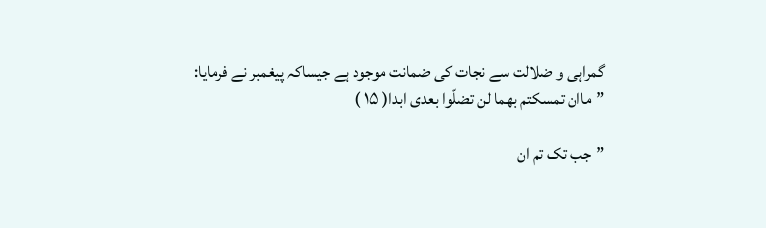گمراہی و ضلالت سے نجات کی ضمانت موجود ہے جیساکہ پیغمبر نے فرمایا: ”ماان تمسکتم بهما لن تضلّوا بعدی ابدا( ۱۵ )

”جب تک تم ان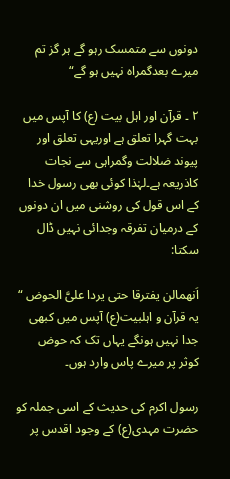دونوں سے متمسک رہو گے ہر گز تم میرے بعدگمراہ نہیں ہو گے“

۲ ۔ قرآن اور اہل بیت (ع) کا آپس میں بہت گہرا تعلق ہے اوریہی تعلق اور پیوند ضلالت وگمراہی سے نجات کاذریعہ ہے۔لہٰذا کوئی بھی رسول خدا کے اس قول کی روشنی میں ان دونوں کے درمیان تفرقہ وجدائی نہیں ڈال سکتا:

اَنهمالن یفترقا حتی یردا علیَّ الحوض “ یہ قرآن و اہلبیت(ع) آپس میں کبھی جدا نہیں ہونگے یہاں تک کہ حوض کوثر پر میرے پاس وارد ہوں۔

رسول اکرم کی حدیث کے اسی جملہ کو حضرت مہدی(ع) کے وجود اقدس پر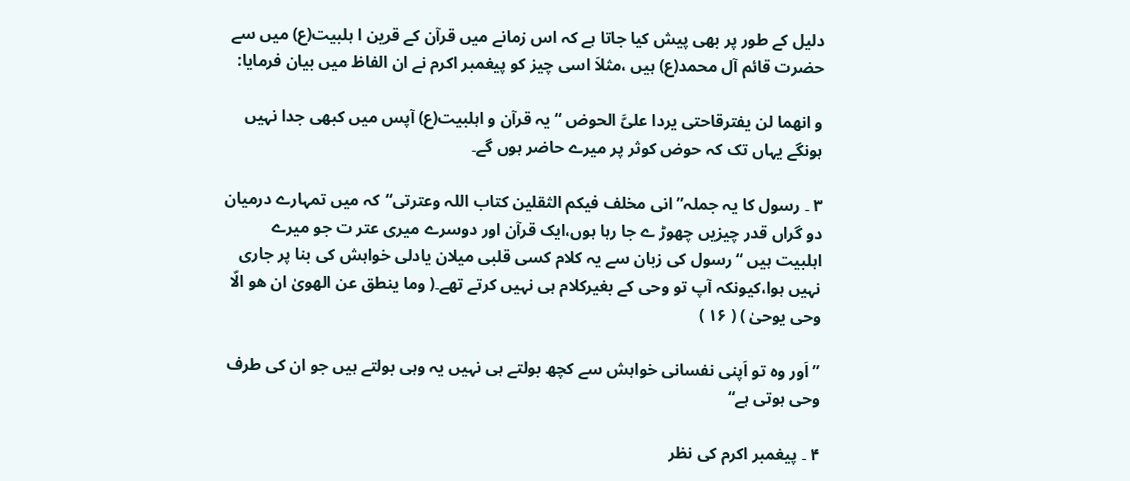دلیل کے طور پر بھی پیش کیا جاتا ہے کہ اس زمانے میں قرآن کے قرین ا ہلبیت(ع) میں سے حضرت قائم آل محمد(ع) ہیں ،مثلاَ اسی چیز کو پیغمبر اکرم نے ان الفاظ میں بیان فرمایا:

و انهما لن یفترقاحتی یردا علیَّ الحوض “یہ قرآن و اہلبیت(ع) آپس میں کبھی جدا نہیں ہونگے یہاں تک کہ حوض کوثر پر میرے حاضر ہوں گے۔

۳ ۔ رسول کا یہ جملہ”انی مخلف فیکم الثقلین کتاب اللہ وعترتی“کہ میں تمہارے درمیان دو گراں قدر چیزیں چھوڑ ے جا رہا ہوں،ایک قرآن اور دوسرے میری عتر ت جو میرے اہلبیت ہیں “رسول کی زبان سے یہ کلام کسی قلبی میلان یادلی خواہش کی بنا پر جاری نہیں ہوا،کیونکہ آپ تو وحی کے بغیرکلام ہی نہیں کرتے تھے۔( وما ینطق عن الهویٰ ان هو الّا وحی یوحیٰ ) ( ۱۶ )

” اَور وہ تو اَپنی نفسانی خواہش سے کچھ بولتے ہی نہیں یہ وہی بولتے ہیں جو ان کی طرف وحی ہوتی ہے“

۴ ۔ پیغمبر اکرم کی نظر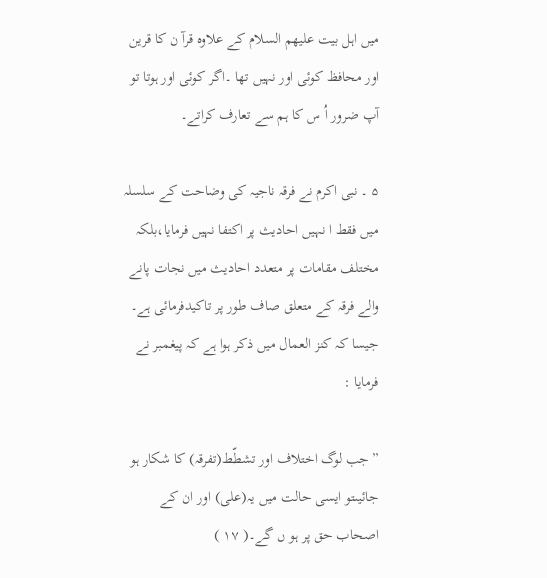میں اہل بیت علیھم السلام کے علاوہ قرآ ن کا قرین اور محافظ کوئی اور نہیں تھا ۔اگر کوئی اور ہوتا تو آپ ضرور اُ س کا ہم سے تعارف کراتے۔

۵ ۔ نبی اکرم نے فرقہ ناجیہ کی وضاحت کے سلسلہ میں فقط ا نہیں احادیث پر اکتفا نہیں فرمایا،بلکہ مختلف مقامات پر متعدد احادیث میں نجات پانے والے فرقہ کے متعلق صاف طور پر تاکیدفرمائی ہے۔ جیسا کہ کنز العمال میں ذکر ہوا ہے کہ پیغمبر نے فرمایا :

”جب لوگ اختلاف اور تشطّط(تفرقہ) کا شکار ہو جائیںتو ایسی حالت میں یہ(علی) اور ان کے اصحاب حق پر ہو ں گے۔( ۱۷ )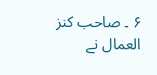۶ ۔ صاحب کنز العمال نے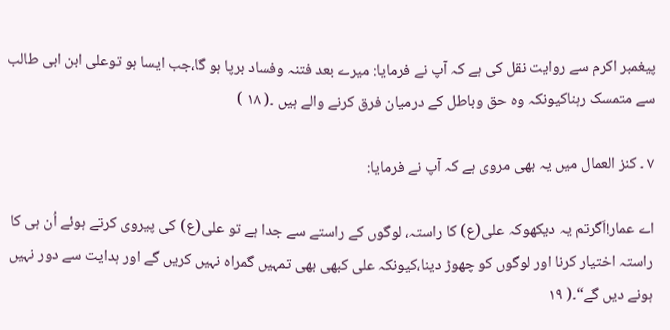پیغمبر اکرم سے روایت نقل کی ہے کہ آپ نے فرمایا: میرے بعد فتنہ وفساد برپا ہو گا،جب ایسا ہو توعلی ابن ابی طالب سے متمسک رہناکیونکہ وہ حق وباطل کے درمیان فرق کرنے والے ہیں ۔( ۱۸ )

۷ ۔ کنز العمال میں یہ بھی مروی ہے کہ آپ نے فرمایا:

اے عمار!اَگرتم یہ دیکھوکہ علی(ع) کا راستہ، لوگوں کے راستے سے جدا ہے تو علی(ع) کی پیروی کرتے ہوئے اُن ہی کا راستہ اختیار کرنا اور لوگوں کو چھوڑ دینا،کیونکہ علی کبھی بھی تمہیں گمراہ نہیں کریں گے اور ہدایت سے دور نہیں ہونے دیں گے“۔( ۱۹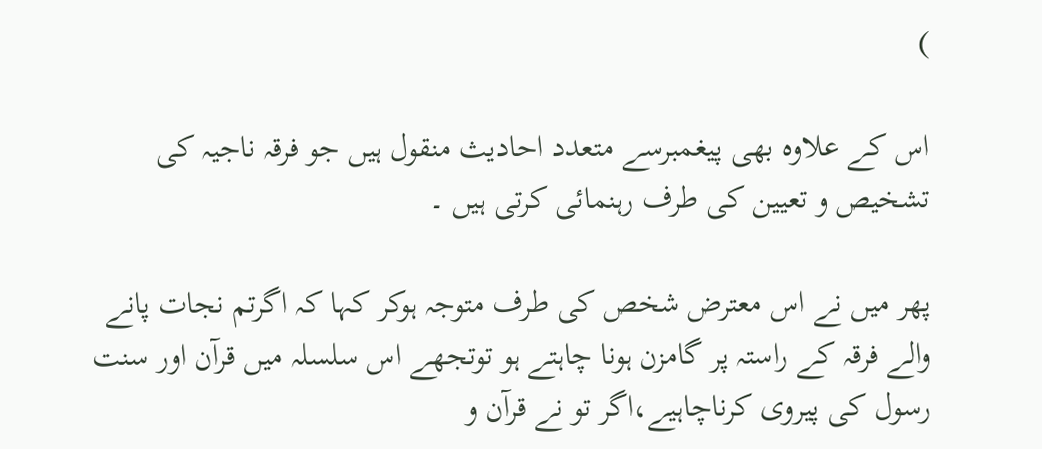)

اس کے علاوہ بھی پیغمبرسے متعدد احادیث منقول ہیں جو فرقہ ناجیہ کی تشخیص و تعیین کی طرف رہنمائی کرتی ہیں ۔

پھر میں نے اس معترض شخص کی طرف متوجہ ہوکر کہا کہ اگرتم نجات پانے والے فرقہ کے راستہ پر گامزن ہونا چاہتے ہو توتجھے اس سلسلہ میں قرآن اور سنت رسول کی پیروی کرناچاہیے،اگر تو نے قرآن و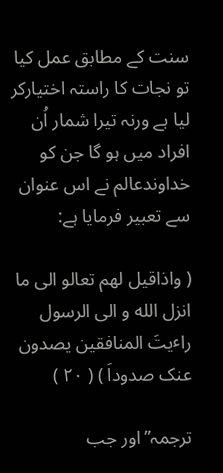سنت کے مطابق عمل کیا تو نجات کا راستہ اختیارکر لیا ہے ورنہ تیرا شمار اُن افراد میں ہو گا جن کو خداوندعالم نے اس عنوان سے تعبیر فرمایا ہے:

( واذاقیل لهم تعالو الی ما انزل الله و الی الرسول راٴیتَ المنافقین یصدون عنک صدوداَ ) ( ۲۰ )

ترجمہ”اور جب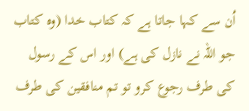اُن سے کہا جاتا ہے کہ کتاب خدا (وہ کتاب جو اللہ نے نازل کی ہے) اور اس کے رسول کی طرف رجوع کرو تو تم منافقین کی طرف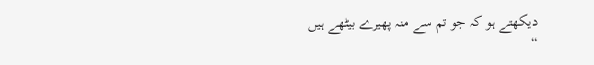دیکھتے ہو کہ جو تم سے منہ پھیرے بیٹھے ہیں “